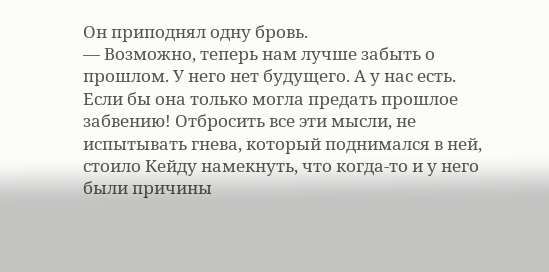Он приподнял одну бровь.
— Возможно, теперь нам лучше забыть о прошлом. У него нет будущего. А у нас есть.
Если бы она только могла предать прошлое забвению! Отбросить все эти мысли, не испытывать гнева, который поднимался в ней, стоило Кейду намекнуть, что когда-то и у него были причины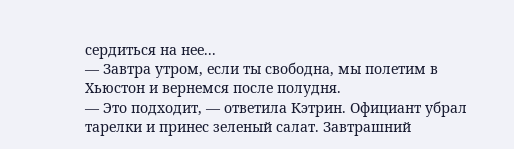сердиться на нее...
— Завтра утром, если ты свободна, мы полетим в Хьюстон и вернемся после полудня.
— Это подходит, — ответила Кэтрин. Официант убрал тарелки и принес зеленый салат. Завтрашний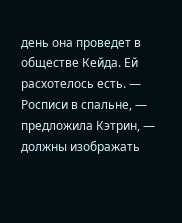день она проведет в обществе Кейда. Ей расхотелось есть. — Росписи в спальне, — предложила Кэтрин, — должны изображать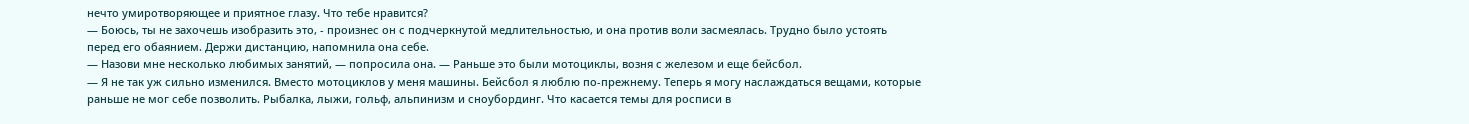нечто умиротворяющее и приятное глазу. Что тебе нравится?
— Боюсь, ты не захочешь изобразить это, - произнес он с подчеркнутой медлительностью, и она против воли засмеялась. Трудно было устоять перед его обаянием. Держи дистанцию, напомнила она себе.
— Назови мне несколько любимых занятий, — попросила она. — Раньше это были мотоциклы, возня с железом и еще бейсбол.
— Я не так уж сильно изменился. Вместо мотоциклов у меня машины. Бейсбол я люблю по-прежнему. Теперь я могу наслаждаться вещами, которые раньше не мог себе позволить. Рыбалка, лыжи, гольф, альпинизм и сноубординг. Что касается темы для росписи в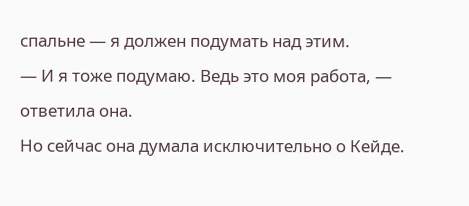спальне — я должен подумать над этим.
— И я тоже подумаю. Ведь это моя работа, — ответила она.
Но сейчас она думала исключительно о Кейде.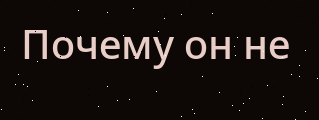Почему он не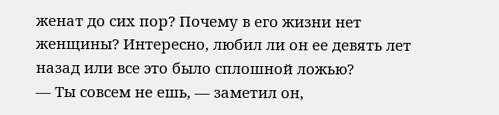женат до сих пор? Почему в его жизни нет женщины? Интересно, любил ли он ее девять лет назад или все это было сплошной ложью?
— Ты совсем не ешь, — заметил он,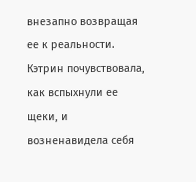внезапно возвращая ее к реальности. Кэтрин почувствовала, как вспыхнули ее щеки, и возненавидела себя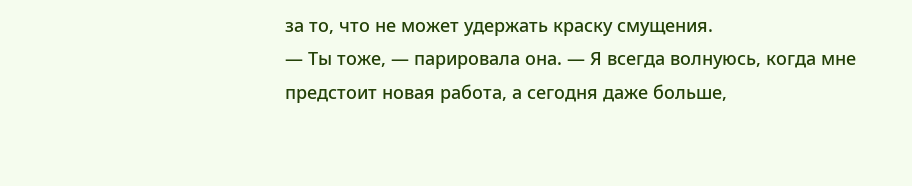за то, что не может удержать краску смущения.
— Ты тоже, — парировала она. — Я всегда волнуюсь, когда мне предстоит новая работа, а сегодня даже больше,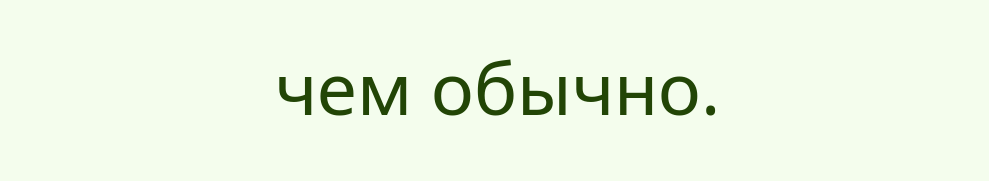чем обычно.